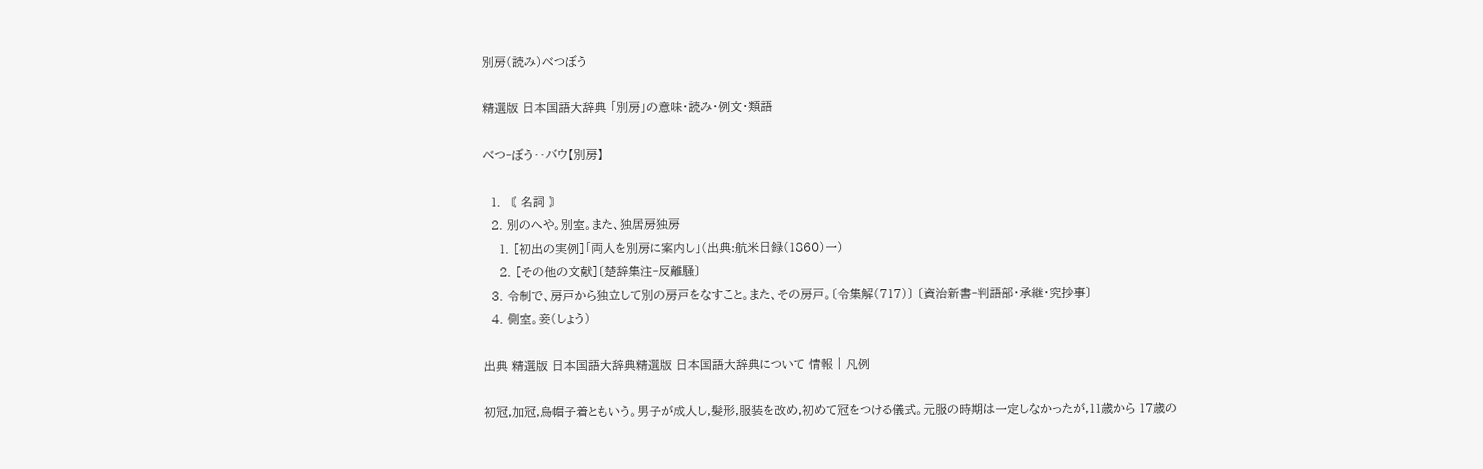別房(読み)べつぼう

精選版 日本国語大辞典 「別房」の意味・読み・例文・類語

べつ‐ぼう‥バウ【別房】

  1. 〘 名詞 〙
  2. 別のへや。別室。また、独居房独房
    1. [初出の実例]「両人を別房に案内し」(出典:航米日録(1860)一)
    2. [その他の文献]〔楚辞集注‐反離騒〕
  3. 令制で、房戸から独立して別の房戸をなすこと。また、その房戸。〔令集解(717)〕 〔資治新書‐判語部・承継・究抄事〕
  4. 側室。妾(しょう)

出典 精選版 日本国語大辞典精選版 日本国語大辞典について 情報 | 凡例

初冠,加冠,烏帽子着ともいう。男子が成人し,髪形,服装を改め,初めて冠をつける儀式。元服の時期は一定しなかったが,11歳から 17歳の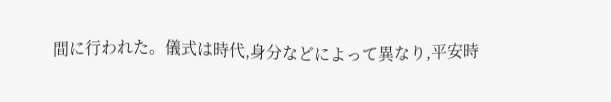間に行われた。儀式は時代,身分などによって異なり,平安時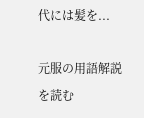代には髪を...

元服の用語解説を読む